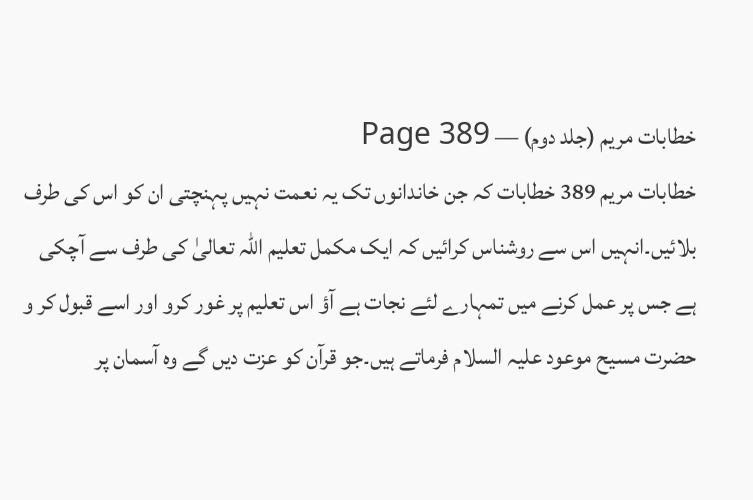خطابات مریم (جلد دوم) — Page 389
خطابات مریم 389 خطابات کہ جن خاندانوں تک یہ نعمت نہیں پہنچتی ان کو اس کی طرف بلائیں۔انہیں اس سے روشناس کرائیں کہ ایک مکمل تعلیم اللہ تعالیٰ کی طرف سے آچکی ہے جس پر عمل کرنے میں تمہارے لئے نجات ہے آؤ اس تعلیم پر غور کرو اور اسے قبول کر و حضرت مسیح موعود علیہ السلام فرماتے ہیں۔جو قرآن کو عزت دیں گے وہ آسمان پر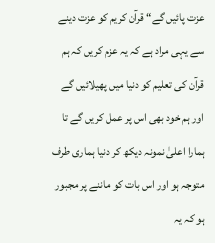عزت پائیں گے“ قرآن کریم کو عزت دینے سے یہی مراد ہے کہ یہ عزم کریں کہ ہم قرآن کی تعلیم کو دنیا میں پھیلائیں گے اور ہم خود بھی اس پر عمل کریں گے تا ہمارا اعلیٰ نمونہ دیکھ کر دنیا ہماری طرف متوجہ ہو اور اس بات کو ماننے پر مجبور ہو کہ یہ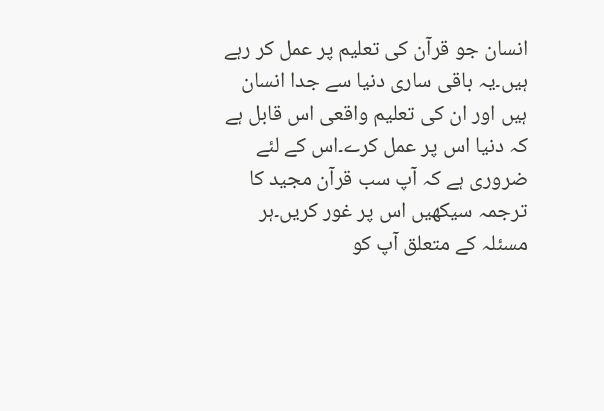انسان جو قرآن کی تعلیم پر عمل کر رہے ہیں۔یہ باقی ساری دنیا سے جدا انسان ہیں اور ان کی تعلیم واقعی اس قابل ہے کہ دنیا اس پر عمل کرے۔اس کے لئے ضروری ہے کہ آپ سب قرآن مجید کا ترجمہ سیکھیں اس پر غور کریں۔ہر مسئلہ کے متعلق آپ کو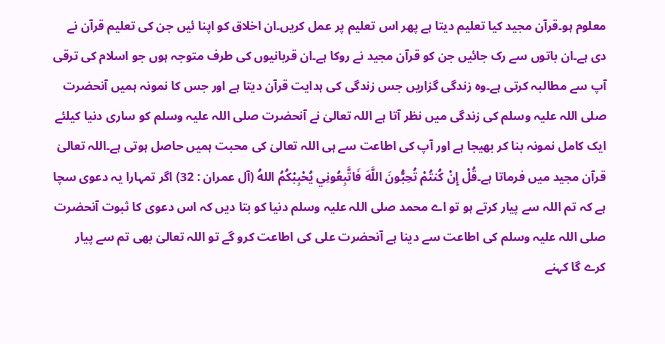معلوم ہو۔قرآن مجید کیا تعلیم دیتا ہے پھر اس تعلیم پر عمل کریں۔ان اخلاق کو اپنا ئیں جن کی تعلیم قرآن نے دی ہے۔ان باتوں سے رک جائیں جن کو قرآن مجید نے روکا ہے۔ان قربانیوں کی طرف متوجہ ہوں جو اسلام کی ترقی آپ سے مطالبہ کرتی ہے۔وہ زندگی گزاریں جس زندگی کی ہدایت قرآن دیتا ہے اور جس کا نمونہ ہمیں آنحضرت صلی اللہ علیہ وسلم کی زندگی میں نظر آتا ہے اللہ تعالیٰ نے آنحضرت صلی اللہ علیہ وسلم کو ساری دنیا کیلئے ایک کامل نمونہ بنا کر بھیجا ہے اور آپ کی اطاعت سے ہی اللہ تعالیٰ کی محبت ہمیں حاصل ہوتی ہے۔اللہ تعالیٰ قرآن مجید میں فرماتا ہے۔قُلْ إِنْ كُنتُمْ تُحِبُّونَ اللَّهَ فَاتَّبِعُونِي يُحْبِبْكُمُ اللهُ (آل عمران : 32) اگر تمہارا یہ دعوی سچا ہے کہ تم اللہ سے پیار کرتے ہو تو اے محمد صلی اللہ علیہ وسلم دنیا کو بتا دیں کہ اس دعوی کا ثبوت آنحضرت صلی اللہ علیہ وسلم کی اطاعت سے دینا ہے آنحضرت علی کی اطاعت کرو گے تو اللہ تعالیٰ بھی تم سے پیار کرے گا کہنے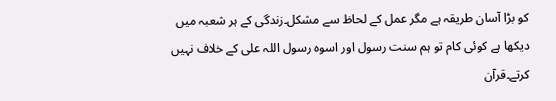کو بڑا آسان طریقہ ہے مگر عمل کے لحاظ سے مشکل۔زندگی کے ہر شعبہ میں دیکھا ہے کوئی کام تو ہم سنت رسول اور اسوہ رسول اللہ علی کے خلاف نہیں کرتے۔قرآن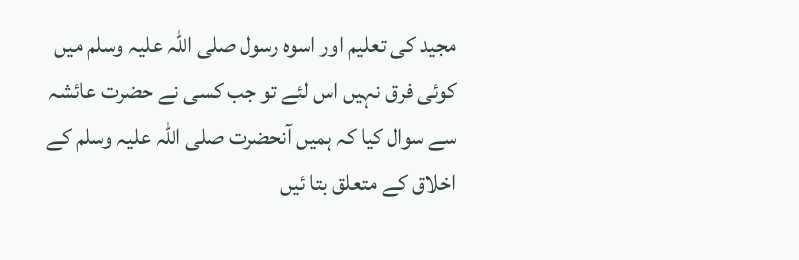مجید کی تعلیم اور اسوہ رسول صلی اللہ علیہ وسلم میں کوئی فرق نہیں اس لئے تو جب کسی نے حضرت عائشہ سے سوال کیا کہ ہمیں آنحضرت صلی اللہ علیہ وسلم کے اخلاق کے متعلق بتا ئیں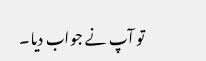تو آپ نے جواب دیا۔